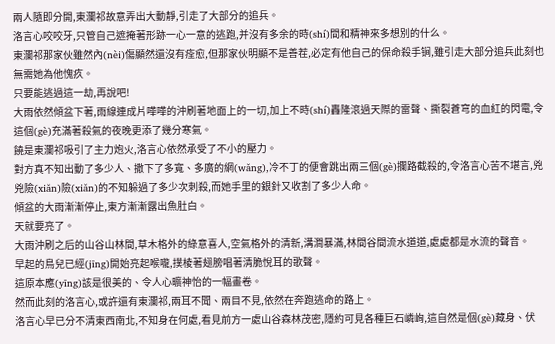兩人隨即分開,東瀾祁故意弄出大動靜,引走了大部分的追兵。
洛言心咬咬牙,只管自己遮掩著形跡一心一意的逃跑,并沒有多余的時(shí)間和精神來多想別的什么。
東瀾祁那家伙雖然內(nèi)傷顯然還沒有痊愈,但那家伙明顯不是善茬,必定有他自己的保命殺手锏,雖引走大部分追兵此刻也無需她為他愧疚。
只要能逃過這一劫,再說吧!
大雨依然傾盆下著,雨線連成片嘩嘩的沖刷著地面上的一切,加上不時(shí)轟隆滾過天際的雷聲、撕裂蒼穹的血紅的閃電,令這個(gè)充滿著殺氣的夜晚更添了幾分寒氣。
饒是東瀾祁吸引了主力炮火,洛言心依然承受了不小的壓力。
對方真不知出動了多少人、撒下了多寬、多廣的網(wǎng),冷不丁的便會跳出兩三個(gè)攔路截殺的,令洛言心苦不堪言,兇兇險(xiǎn)險(xiǎn)的不知躲過了多少次刺殺,而她手里的銀針又收割了多少人命。
傾盆的大雨漸漸停止,東方漸漸露出魚肚白。
天就要亮了。
大雨沖刷之后的山谷山林間,草木格外的綠意喜人,空氣格外的清新,溝澗暴滿,林間谷間流水道道,處處都是水流的聲音。
早起的鳥兒已經(jīng)開始亮起喉嚨,撲棱著翅膀唱著清脆悅耳的歌聲。
這原本應(yīng)該是很美的、令人心曠神怡的一幅畫卷。
然而此刻的洛言心,或許還有東瀾祁,兩耳不聞、兩目不見,依然在奔跑逃命的路上。
洛言心早已分不清東西南北,不知身在何處,看見前方一處山谷森林茂密,隱約可見各種巨石嶙峋,這自然是個(gè)藏身、伏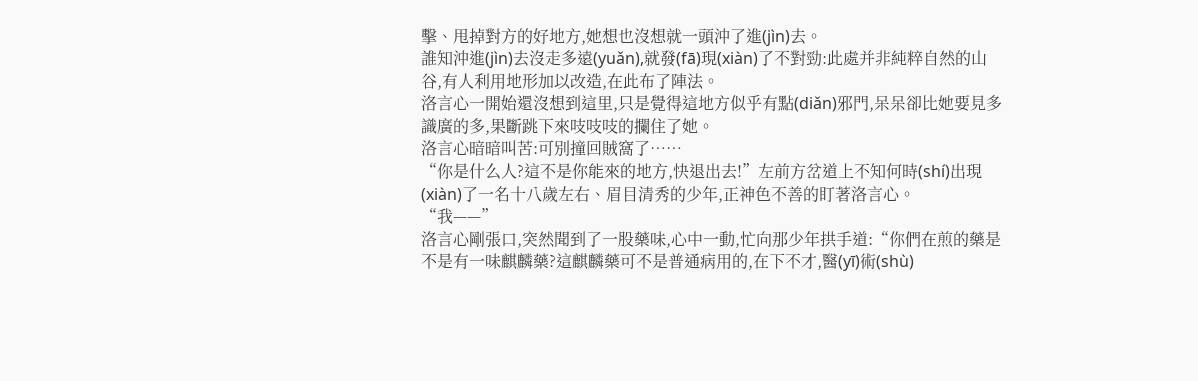擊、甩掉對方的好地方,她想也沒想就一頭沖了進(jìn)去。
誰知沖進(jìn)去沒走多遠(yuǎn),就發(fā)現(xiàn)了不對勁:此處并非純粹自然的山谷,有人利用地形加以改造,在此布了陣法。
洛言心一開始還沒想到這里,只是覺得這地方似乎有點(diǎn)邪門,呆呆卻比她要見多識廣的多,果斷跳下來吱吱吱的攔住了她。
洛言心暗暗叫苦:可別撞回賊窩了……
“你是什么人?這不是你能來的地方,快退出去!”左前方岔道上不知何時(shí)出現(xiàn)了一名十八歲左右、眉目清秀的少年,正神色不善的盯著洛言心。
“我——”
洛言心剛張口,突然聞到了一股藥味,心中一動,忙向那少年拱手道:“你們在煎的藥是不是有一味麒麟藥?這麒麟藥可不是普通病用的,在下不才,醫(yī)術(shù)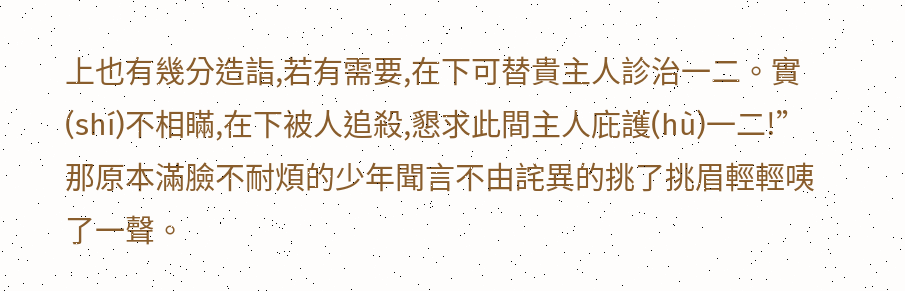上也有幾分造詣,若有需要,在下可替貴主人診治一二。實(shí)不相瞞,在下被人追殺,懇求此間主人庇護(hù)一二!”
那原本滿臉不耐煩的少年聞言不由詫異的挑了挑眉輕輕咦了一聲。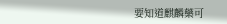要知道麒麟藥可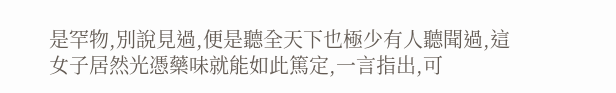是罕物,別說見過,便是聽全天下也極少有人聽聞過,這女子居然光憑藥味就能如此篤定,一言指出,可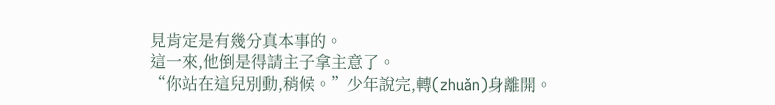見肯定是有幾分真本事的。
這一來,他倒是得請主子拿主意了。
“你站在這兒別動,稍候。”少年說完,轉(zhuǎn)身離開。